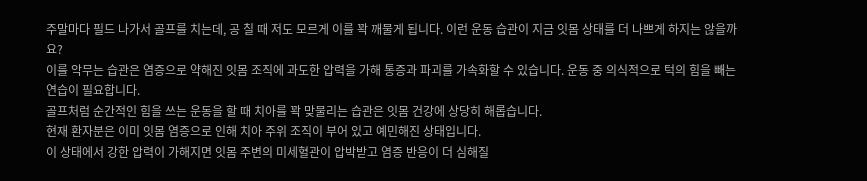주말마다 필드 나가서 골프를 치는데, 공 칠 때 저도 모르게 이를 꽉 깨물게 됩니다. 이런 운동 습관이 지금 잇몸 상태를 더 나쁘게 하지는 않을까요?
이를 악무는 습관은 염증으로 약해진 잇몸 조직에 과도한 압력을 가해 통증과 파괴를 가속화할 수 있습니다. 운동 중 의식적으로 턱의 힘을 빼는 연습이 필요합니다.
골프처럼 순간적인 힘을 쓰는 운동을 할 때 치아를 꽉 맞물리는 습관은 잇몸 건강에 상당히 해롭습니다.
현재 환자분은 이미 잇몸 염증으로 인해 치아 주위 조직이 부어 있고 예민해진 상태입니다.
이 상태에서 강한 압력이 가해지면 잇몸 주변의 미세혈관이 압박받고 염증 반응이 더 심해질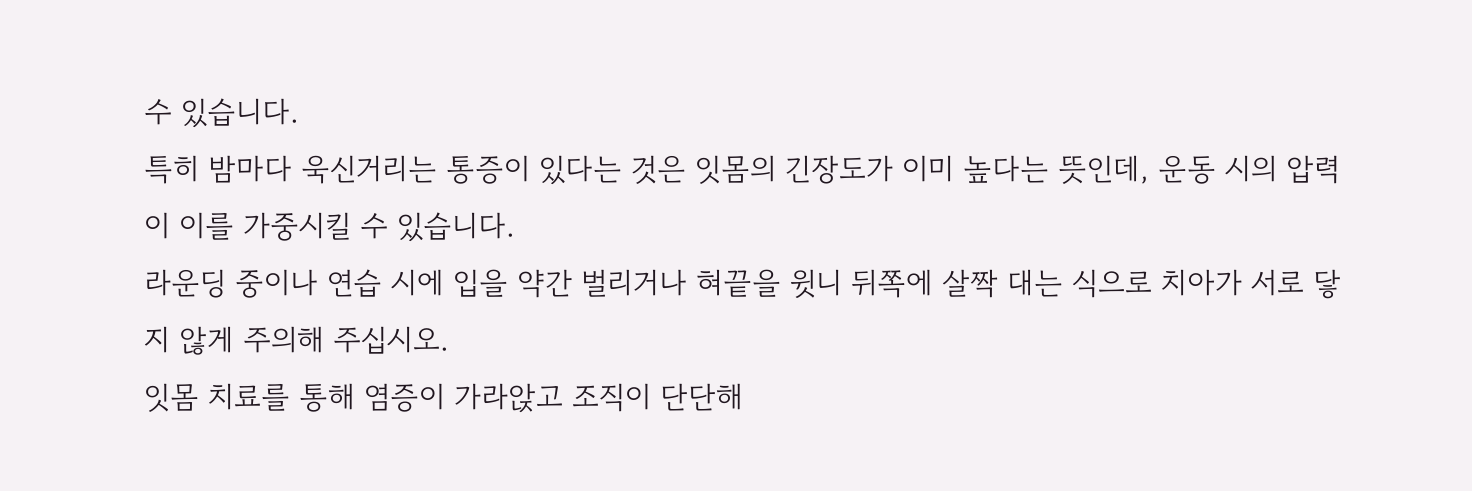수 있습니다.
특히 밤마다 욱신거리는 통증이 있다는 것은 잇몸의 긴장도가 이미 높다는 뜻인데, 운동 시의 압력이 이를 가중시킬 수 있습니다.
라운딩 중이나 연습 시에 입을 약간 벌리거나 혀끝을 윗니 뒤쪽에 살짝 대는 식으로 치아가 서로 닿지 않게 주의해 주십시오.
잇몸 치료를 통해 염증이 가라앉고 조직이 단단해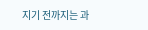지기 전까지는 과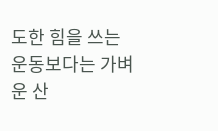도한 힘을 쓰는 운동보다는 가벼운 산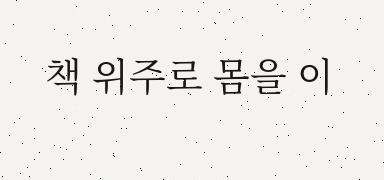책 위주로 몸을 이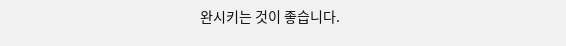완시키는 것이 좋습니다.